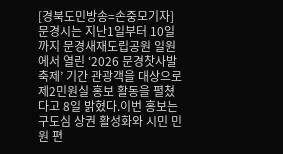[경북도민방송=손중모기자] 문경시는 지난1일부터 10일까지 문경새재도립공원 일원에서 열린 ‘2026 문경찻사발축제’ 기간 관광객을 대상으로 제2민원실 홍보 활동을 펼쳤다고 8일 밝혔다.이번 홍보는 구도심 상권 활성화와 시민 민원 편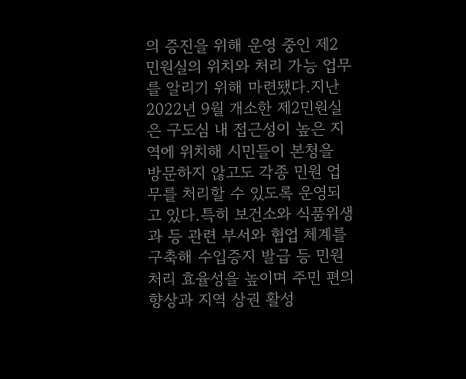의 증진을 위해 운영 중인 제2민원실의 위치와 처리 가능 업무를 알리기 위해 마련됐다.지난 2022년 9월 개소한 제2민원실은 구도심 내 접근성이 높은 지역에 위치해 시민들이 본청을 방문하지 않고도 각종 민원 업무를 처리할 수 있도록 운영되고 있다.특히 보건소와 식품위생과 등 관련 부서와 협업 체계를 구축해 수입증지 발급 등 민원 처리 효율성을 높이며 주민 편의 향상과 지역 상권 활성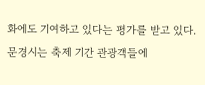화에도 기여하고 있다는 평가를 받고 있다.문경시는 축제 기간 관광객들에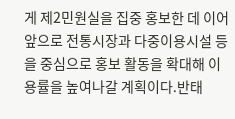게 제2민원실을 집중 홍보한 데 이어 앞으로 전통시장과 다중이용시설 등을 중심으로 홍보 활동을 확대해 이용률을 높여나갈 계획이다.반태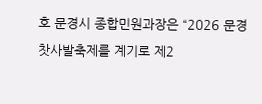호 문경시 종합민원과장은 “2026 문경찻사발축제를 계기로 제2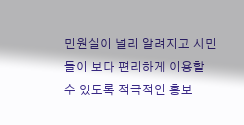민원실이 널리 알려지고 시민들이 보다 편리하게 이용할 수 있도록 적극적인 홍보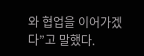와 협업을 이어가겠다”고 말했다.